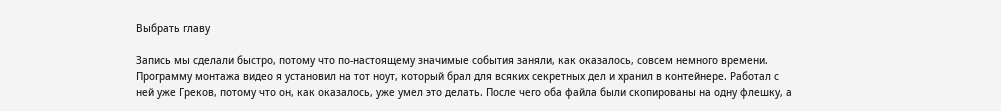Выбрать главу

Запись мы сделали быстро, потому что по-настоящему значимые события заняли, как оказалось, совсем немного времени. Программу монтажа видео я установил на тот ноут, который брал для всяких секретных дел и хранил в контейнере. Работал с ней уже Греков, потому что он, как оказалось, уже умел это делать. После чего оба файла были скопированы на одну флешку, а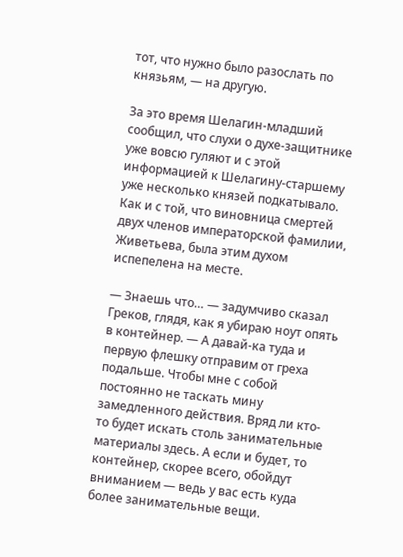тот, что нужно было разослать по князьям, — на другую.

За это время Шелагин-младший сообщил, что слухи о духе-защитнике уже вовсю гуляют и с этой информацией к Шелагину-старшему уже несколько князей подкатывало. Как и с той, что виновница смертей двух членов императорской фамилии, Живетьева, была этим духом испепелена на месте.

— Знаешь что… — задумчиво сказал Греков, глядя, как я убираю ноут опять в контейнер. — А давай-ка туда и первую флешку отправим от греха подальше. Чтобы мне с собой постоянно не таскать мину замедленного действия. Вряд ли кто-то будет искать столь занимательные материалы здесь. А если и будет, то контейнер, скорее всего, обойдут вниманием — ведь у вас есть куда более занимательные вещи.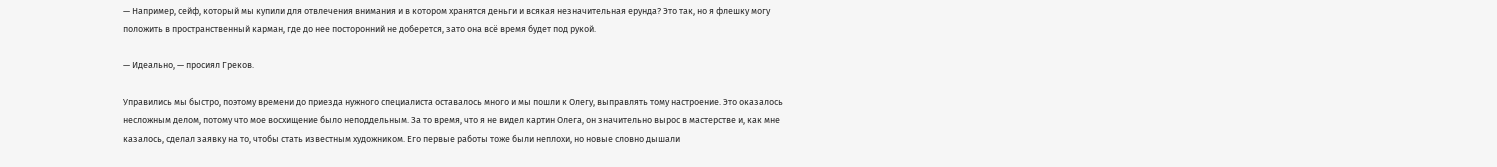— Например, сейф, который мы купили для отвлечения внимания и в котором хранятся деньги и всякая незначительная ерунда? Это так, но я флешку могу положить в пространственный карман, где до нее посторонний не доберется, зато она всё время будет под рукой.

— Идеально, — просиял Греков.

Управились мы быстро, поэтому времени до приезда нужного специалиста оставалось много и мы пошли к Олегу, выправлять тому настроение. Это оказалось несложным делом, потому что мое восхищение было неподдельным. За то время, что я не видел картин Олега, он значительно вырос в мастерстве и, как мне казалось, сделал заявку на то, чтобы стать известным художником. Его первые работы тоже были неплохи, но новые словно дышали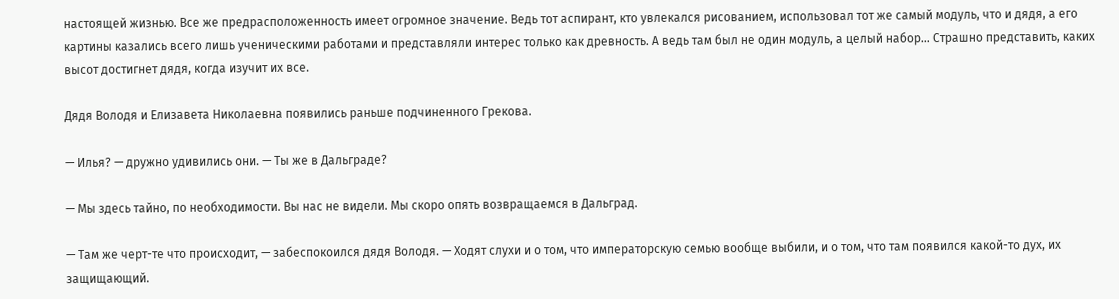настоящей жизнью. Все же предрасположенность имеет огромное значение. Ведь тот аспирант, кто увлекался рисованием, использовал тот же самый модуль, что и дядя, а его картины казались всего лишь ученическими работами и представляли интерес только как древность. А ведь там был не один модуль, а целый набор… Страшно представить, каких высот достигнет дядя, когда изучит их все.

Дядя Володя и Елизавета Николаевна появились раньше подчиненного Грекова.

— Илья? — дружно удивились они. — Ты же в Дальграде?

— Мы здесь тайно, по необходимости. Вы нас не видели. Мы скоро опять возвращаемся в Дальград.

— Там же черт-те что происходит, — забеспокоился дядя Володя. — Ходят слухи и о том, что императорскую семью вообще выбили, и о том, что там появился какой-то дух, их защищающий.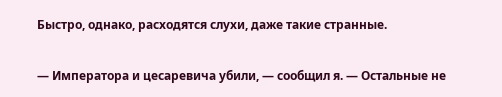Быстро, однако, расходятся слухи, даже такие странные.

— Императора и цесаревича убили, — сообщил я. — Остальные не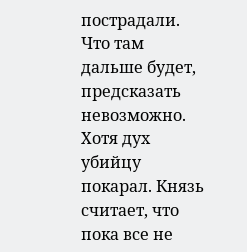пострадали. Что там дальше будет, предсказать невозможно. Хотя дух убийцу покарал. Князь считает, что пока все не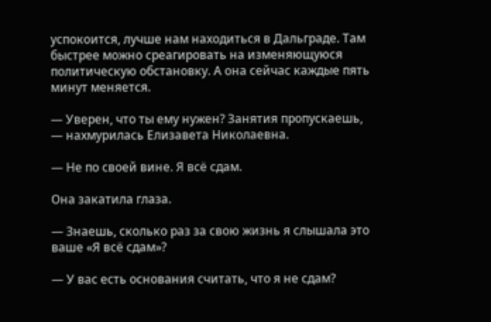успокоится, лучше нам находиться в Дальграде. Там быстрее можно среагировать на изменяющуюся политическую обстановку. А она сейчас каждые пять минут меняется.

— Уверен, что ты ему нужен? Занятия пропускаешь, — нахмурилась Елизавета Николаевна.

— Не по своей вине. Я всё сдам.

Она закатила глаза.

— Знаешь, сколько раз за свою жизнь я слышала это ваше «Я всё сдам»?

— У вас есть основания считать, что я не сдам?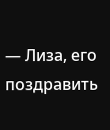— Лиза, его поздравить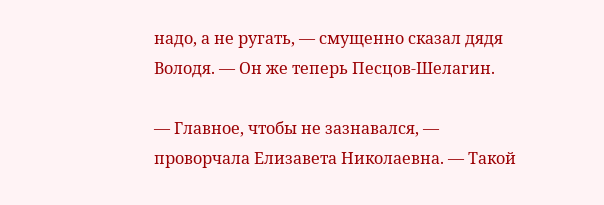надо, а не ругать, — смущенно сказал дядя Володя. — Он же теперь Песцов-Шелагин.

— Главное, чтобы не зазнавался, — проворчала Елизавета Николаевна. — Такой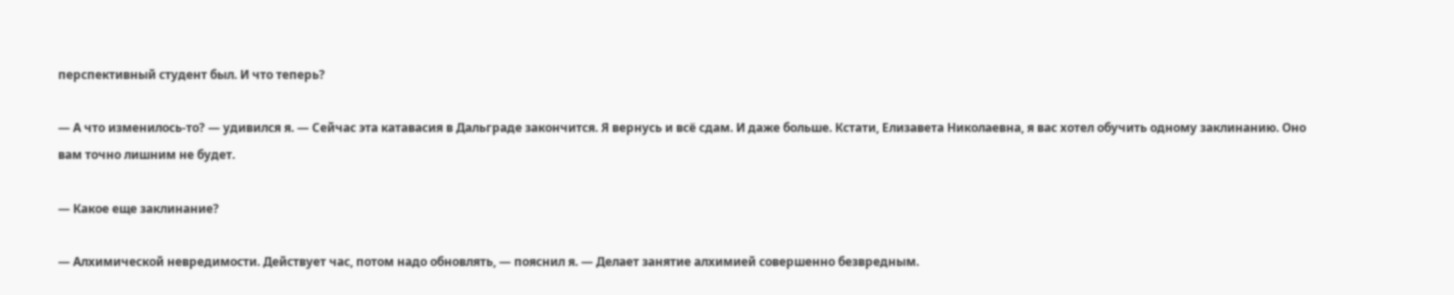перспективный студент был. И что теперь?

— А что изменилось-то? — удивился я. — Сейчас эта катавасия в Дальграде закончится. Я вернусь и всё сдам. И даже больше. Кстати, Елизавета Николаевна, я вас хотел обучить одному заклинанию. Оно вам точно лишним не будет.

— Какое еще заклинание?

— Алхимической невредимости. Действует час, потом надо обновлять, — пояснил я. — Делает занятие алхимией совершенно безвредным.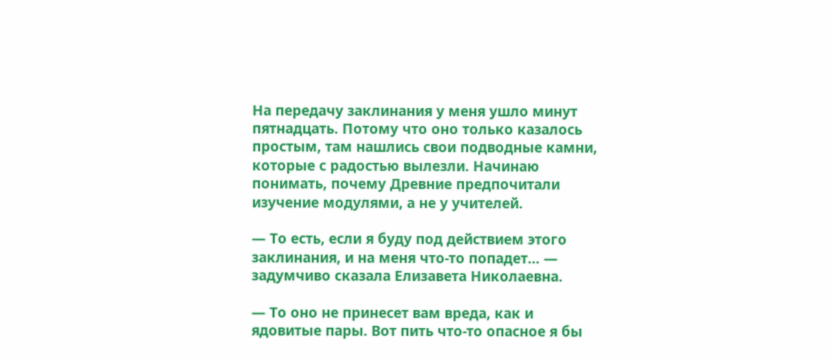На передачу заклинания у меня ушло минут пятнадцать. Потому что оно только казалось простым, там нашлись свои подводные камни, которые с радостью вылезли. Начинаю понимать, почему Древние предпочитали изучение модулями, а не у учителей.

— То есть, если я буду под действием этого заклинания, и на меня что-то попадет… — задумчиво сказала Елизавета Николаевна.

— То оно не принесет вам вреда, как и ядовитые пары. Вот пить что-то опасное я бы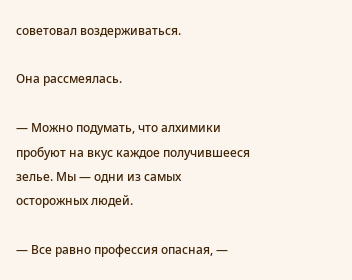советовал воздерживаться.

Она рассмеялась.

— Можно подумать, что алхимики пробуют на вкус каждое получившееся зелье. Мы — одни из самых осторожных людей.

— Все равно профессия опасная, —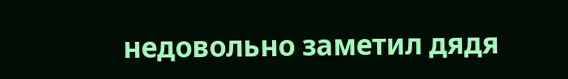недовольно заметил дядя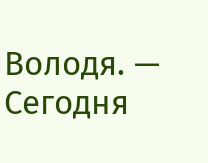Володя. — Сегодня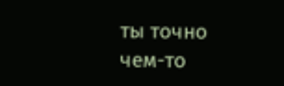ты точно чем-то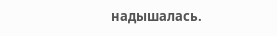надышалась.